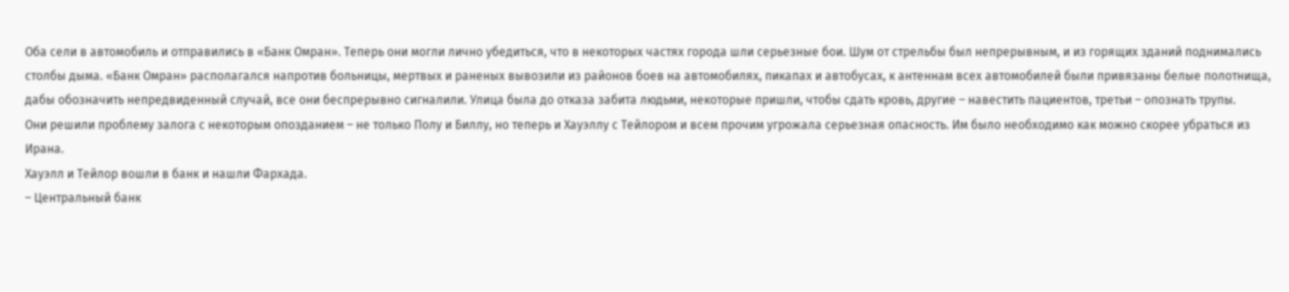Оба сели в автомобиль и отправились в «Банк Омран». Теперь они могли лично убедиться, что в некоторых частях города шли серьезные бои. Шум от стрельбы был непрерывным, и из горящих зданий поднимались столбы дыма. «Банк Омран» располагался напротив больницы, мертвых и раненых вывозили из районов боев на автомобилях, пикапах и автобусах, к антеннам всех автомобилей были привязаны белые полотнища, дабы обозначить непредвиденный случай, все они беспрерывно сигналили. Улица была до отказа забита людьми, некоторые пришли, чтобы сдать кровь, другие – навестить пациентов, третьи – опознать трупы.
Они решили проблему залога с некоторым опозданием – не только Полу и Биллу, но теперь и Хауэллу с Тейлором и всем прочим угрожала серьезная опасность. Им было необходимо как можно скорее убраться из Ирана.
Хауэлл и Тейлор вошли в банк и нашли Фархада.
– Центральный банк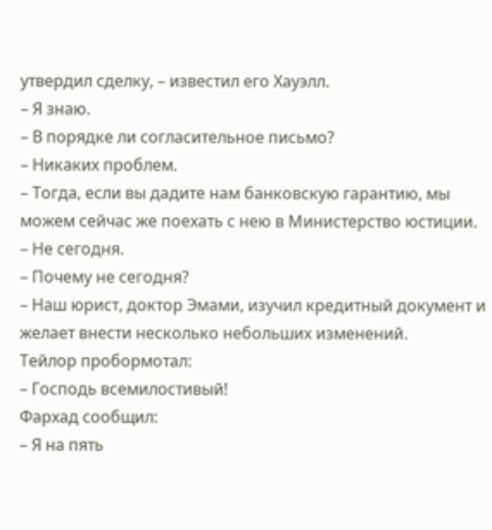утвердил сделку, – известил его Хауэлл.
– Я знаю.
– В порядке ли согласительное письмо?
– Никаких проблем.
– Тогда, если вы дадите нам банковскую гарантию, мы можем сейчас же поехать с нею в Министерство юстиции.
– Не сегодня.
– Почему не сегодня?
– Наш юрист, доктор Эмами, изучил кредитный документ и желает внести несколько небольших изменений.
Тейлор пробормотал:
– Господь всемилостивый!
Фархад сообщил:
– Я на пять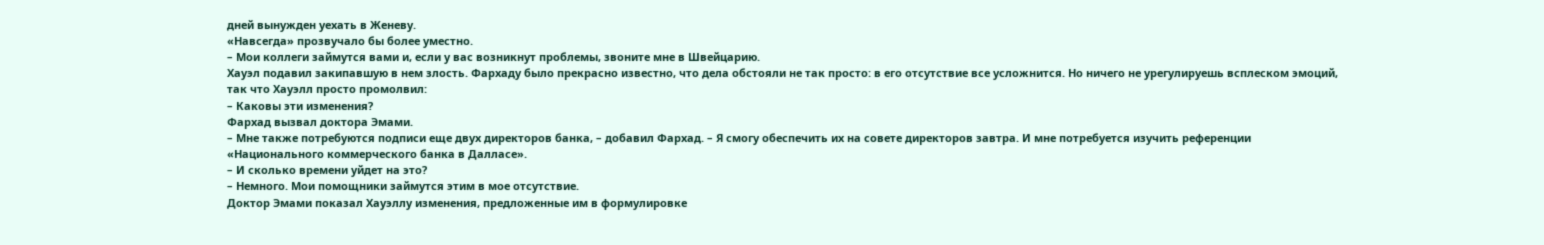дней вынужден уехать в Женеву.
«Навсегда» прозвучало бы более уместно.
– Мои коллеги займутся вами и, если у вас возникнут проблемы, звоните мне в Швейцарию.
Хауэл подавил закипавшую в нем злость. Фархаду было прекрасно известно, что дела обстояли не так просто: в его отсутствие все усложнится. Но ничего не урегулируешь всплеском эмоций, так что Хауэлл просто промолвил:
– Каковы эти изменения?
Фархад вызвал доктора Эмами.
– Мне также потребуются подписи еще двух директоров банка, – добавил Фархад. – Я смогу обеспечить их на совете директоров завтра. И мне потребуется изучить референции «Национального коммерческого банка в Далласе».
– И сколько времени уйдет на это?
– Немного. Мои помощники займутся этим в мое отсутствие.
Доктор Эмами показал Хауэллу изменения, предложенные им в формулировке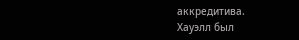аккредитива.
Хауэлл был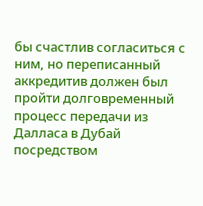бы счастлив согласиться с ним, но переписанный аккредитив должен был пройти долговременный процесс передачи из Далласа в Дубай посредством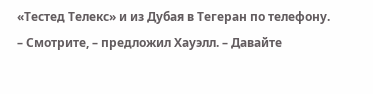«Тестед Телекс» и из Дубая в Тегеран по телефону.
– Смотрите, – предложил Хауэлл. – Давайте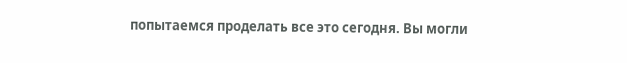попытаемся проделать все это сегодня. Вы могли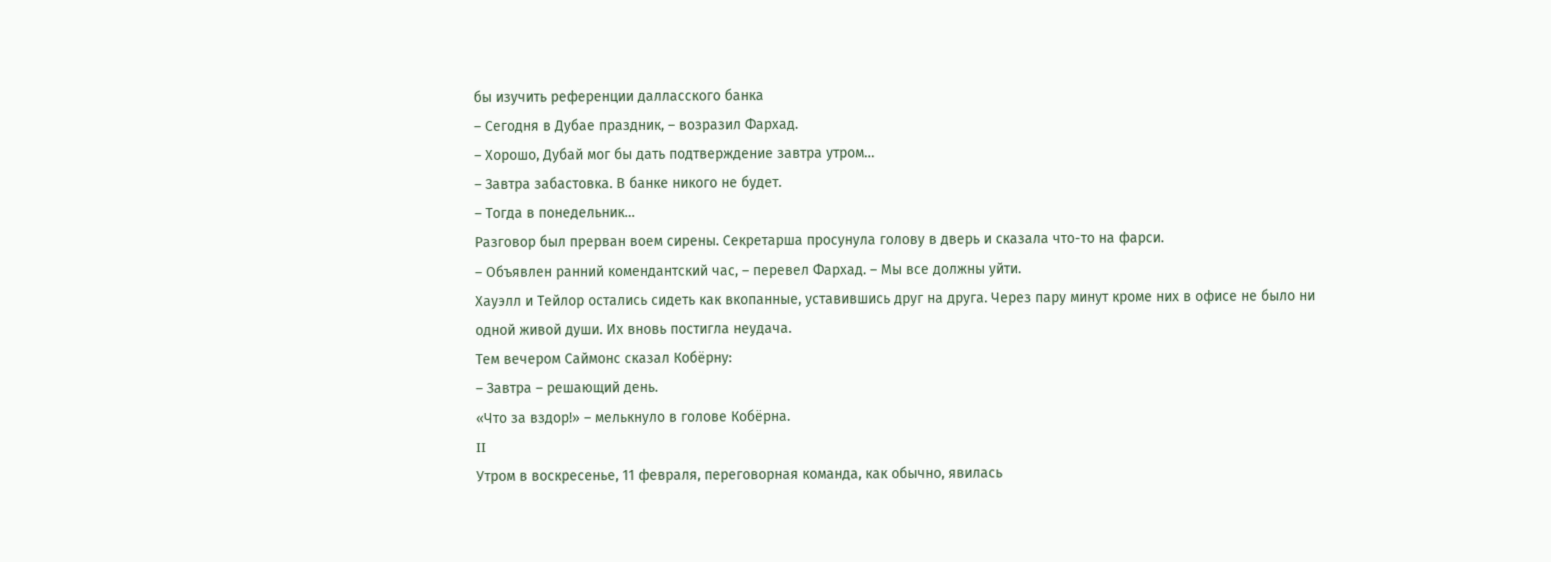бы изучить референции далласского банка
– Сегодня в Дубае праздник, – возразил Фархад.
– Хорошо, Дубай мог бы дать подтверждение завтра утром…
– Завтра забастовка. В банке никого не будет.
– Тогда в понедельник…
Разговор был прерван воем сирены. Секретарша просунула голову в дверь и сказала что-то на фарси.
– Объявлен ранний комендантский час, – перевел Фархад. – Мы все должны уйти.
Хауэлл и Тейлор остались сидеть как вкопанные, уставившись друг на друга. Через пару минут кроме них в офисе не было ни одной живой души. Их вновь постигла неудача.
Тем вечером Саймонс сказал Кобёрну:
– Завтра – решающий день.
«Что за вздор!» – мелькнуло в голове Кобёрна.
II
Утром в воскресенье, 11 февраля, переговорная команда, как обычно, явилась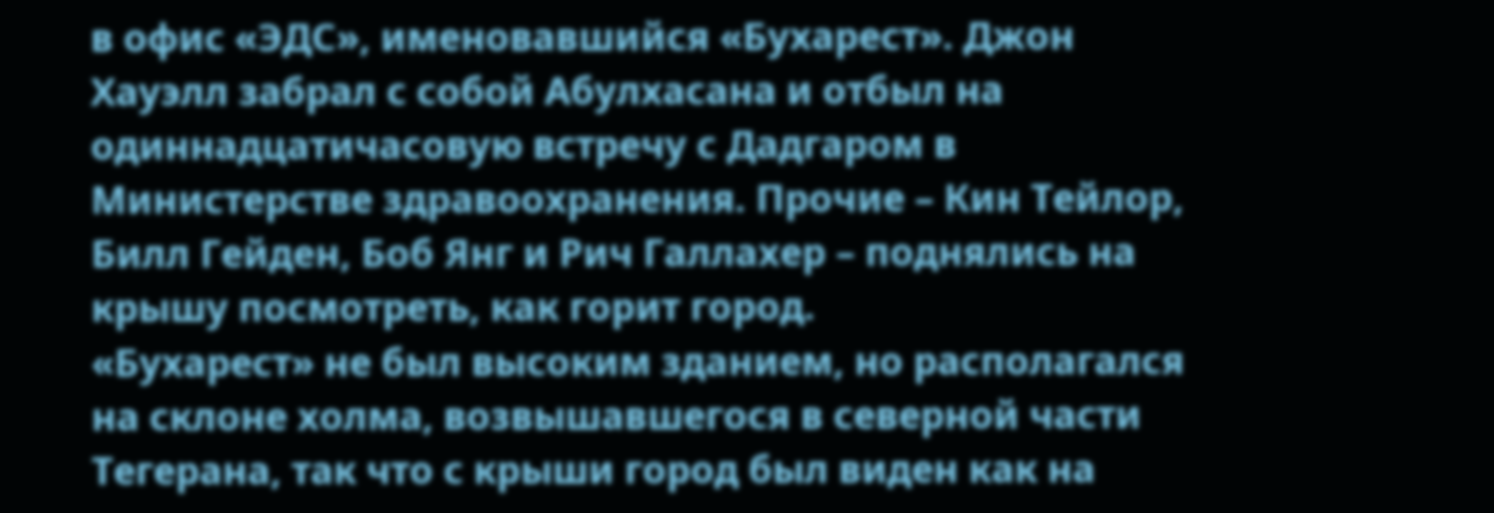в офис «ЭДС», именовавшийся «Бухарест». Джон Хауэлл забрал с собой Абулхасана и отбыл на одиннадцатичасовую встречу с Дадгаром в Министерстве здравоохранения. Прочие – Кин Тейлор, Билл Гейден, Боб Янг и Рич Галлахер – поднялись на крышу посмотреть, как горит город.
«Бухарест» не был высоким зданием, но располагался на склоне холма, возвышавшегося в северной части Тегерана, так что с крыши город был виден как на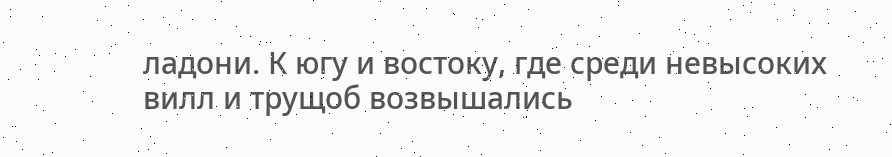ладони. К югу и востоку, где среди невысоких вилл и трущоб возвышались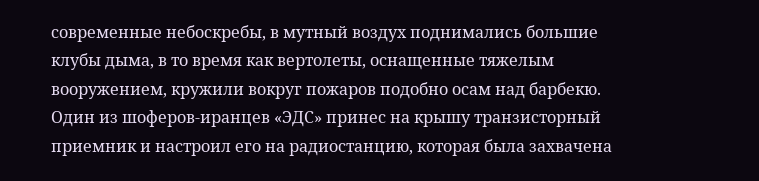современные небоскребы, в мутный воздух поднимались большие клубы дыма, в то время как вертолеты, оснащенные тяжелым вооружением, кружили вокруг пожаров подобно осам над барбекю. Один из шоферов-иранцев «ЭДС» принес на крышу транзисторный приемник и настроил его на радиостанцию, которая была захвачена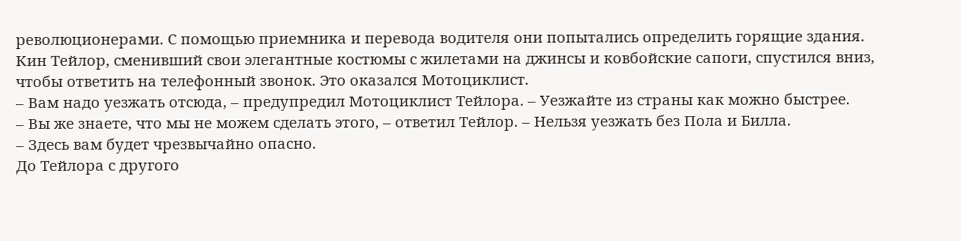революционерами. С помощью приемника и перевода водителя они попытались определить горящие здания.
Кин Тейлор, сменивший свои элегантные костюмы с жилетами на джинсы и ковбойские сапоги, спустился вниз, чтобы ответить на телефонный звонок. Это оказался Мотоциклист.
– Вам надо уезжать отсюда, – предупредил Мотоциклист Тейлора. – Уезжайте из страны как можно быстрее.
– Вы же знаете, что мы не можем сделать этого, – ответил Тейлор. – Нельзя уезжать без Пола и Билла.
– Здесь вам будет чрезвычайно опасно.
До Тейлора с другого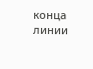конца линии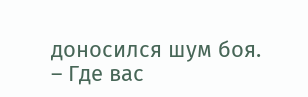доносился шум боя.
– Где вас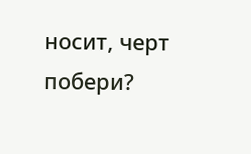носит, черт побери?